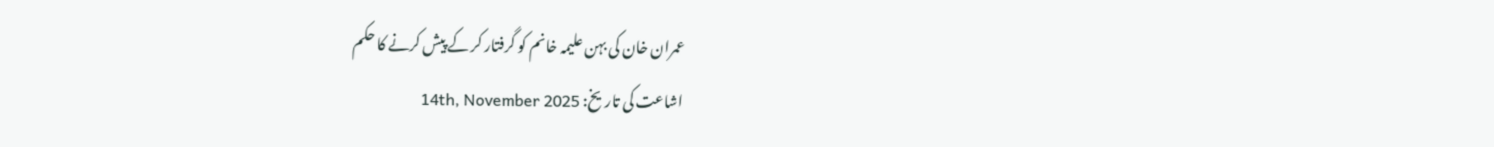عمران خان کی بہن علیمہ خانم کو گرفتار کر کے پیش کرنے کا حکم
اشاعت کی تاریخ: 14th, November 2025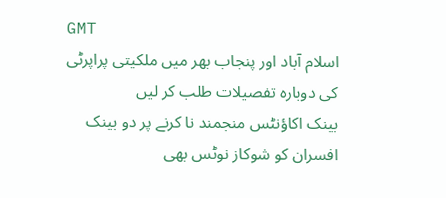GMT
اسلام آباد اور پنجاب بھر میں ملکیتی پراپرٹی کی دوبارہ تفصیلات طلب کر لیں
بینک اکاؤنٹس منجمند نا کرنے پر دو بینک افسران کو شوکاز نوٹس بھی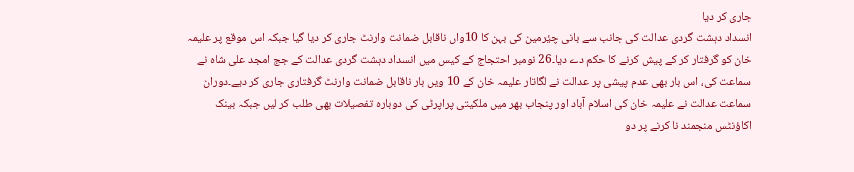جاری کر دیا
انسداد دہشت گردی عدالت کی جانب سے بانی چیٔرمین کی بہن کا 10واں ناقابل ضمانت وارنٹ جاری کر دیا گیا جبکہ اس موقع پر علیمہ خان کو گرفتار کر کے پیش کرنے کا حکم دے دیا۔26 نومبر احتجاج کے کیس میں انسداد دہشت گردی عدالت کے جج امجد علی شاہ نے سماعت کی، اس بار بھی عدم پیشی پر عدالت نے لگاتار علیمہ خان کے 10 ویں بار ناقابل ضمانت وارنٹ گرفتاری جاری کر دیے۔دوران سماعت عدالت نے علیمہ خان کی اسلام آباد اور پنجاب بھر میں ملکیتی پراپرٹی کی دوبارہ تفصیلات بھی طلب کر لیں جبکہ بینک اکاؤنٹس منجمند نا کرنے پر دو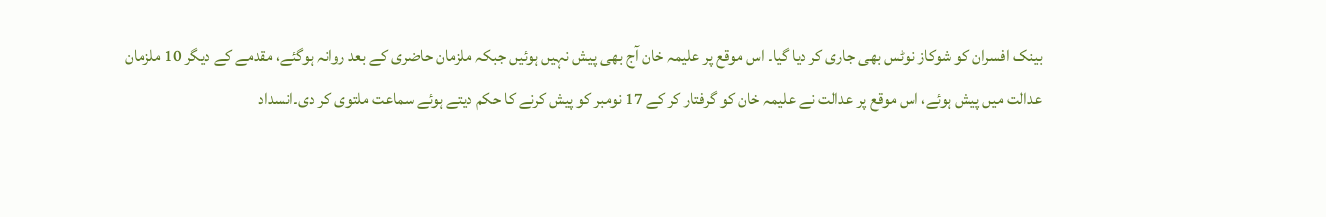بینک افسران کو شوکاز نوٹس بھی جاری کر دیا گیا۔ اس موقع پر علیمہ خان آج بھی پیش نہیں ہوئیں جبکہ ملزمان حاضری کے بعد روانہ ہوگئے، مقدمے کے دیگر 10 ملزمان عدالت میں پیش ہوئے، اس موقع پر عدالت نے علیمہ خان کو گرفتار کر کے 17 نومبر کو پیش کرنے کا حکم دیتے ہوئے سماعت ملتوی کر دی۔انسداد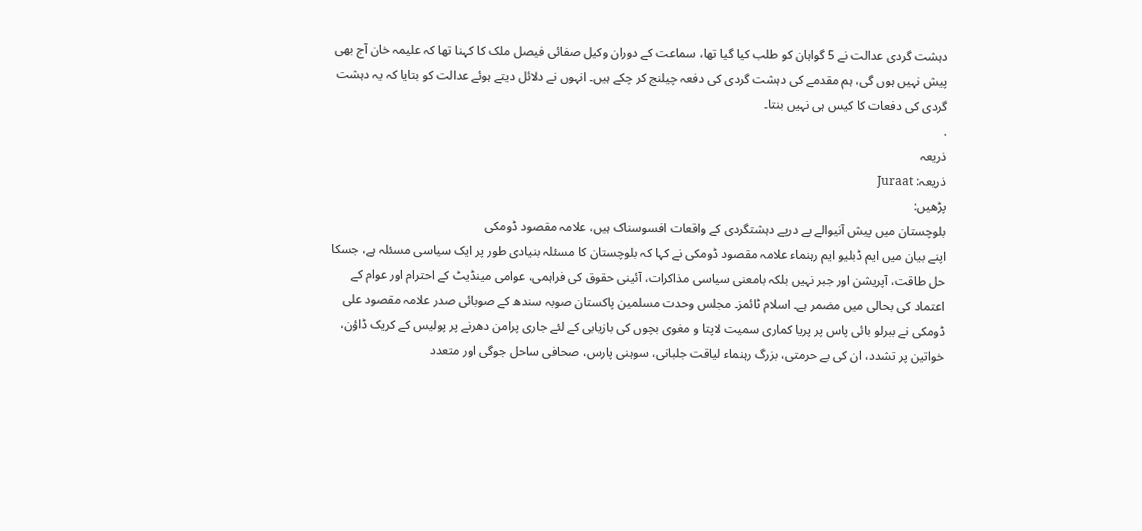دہشت گردی عدالت نے 5 گواہان کو طلب کیا گیا تھا، سماعت کے دوران وکیل صفائی فیصل ملک کا کہنا تھا کہ علیمہ خان آج بھی پیش نہیں ہوں گی، ہم مقدمے کی دہشت گردی کی دفعہ چیلنج کر چکے ہیں۔ انہوں نے دلائل دیتے ہوئے عدالت کو بتایا کہ یہ دہشت گردی کی دفعات کا کیس ہی نہیں بنتا۔
.
ذریعہ
ذریعہ: Juraat
پڑھیں:
بلوچستان میں پیش آنیوالے پے درپے دہشتگردی کے واقعات افسوسناک ہیں، علامہ مقصود ڈومکی
اپنے بیان میں ایم ڈبلیو ایم رہنماء علامہ مقصود ڈومکی نے کہا کہ بلوچستان کا مسئلہ بنیادی طور پر ایک سیاسی مسئلہ ہے، جسکا حل طاقت، آپریشن اور جبر نہیں بلکہ بامعنی سیاسی مذاکرات، آئینی حقوق کی فراہمی، عوامی مینڈیٹ کے احترام اور عوام کے اعتماد کی بحالی میں مضمر ہے۔ اسلام ٹائمز۔ مجلس وحدت مسلمین پاکستان صوبہ سندھ کے صوبائی صدر علامہ مقصود علی ڈومکی نے ببرلو بائی پاس پر پریا کماری سمیت لاپتا و مغوی بچوں کی بازیابی کے لئے جاری پرامن دھرنے پر پولیس کے کریک ڈاؤن، خواتین پر تشدد، ان کی بے حرمتی، بزرگ رہنماء لیاقت جلبانی، سوہنی پارس، صحافی ساحل جوگی اور متعدد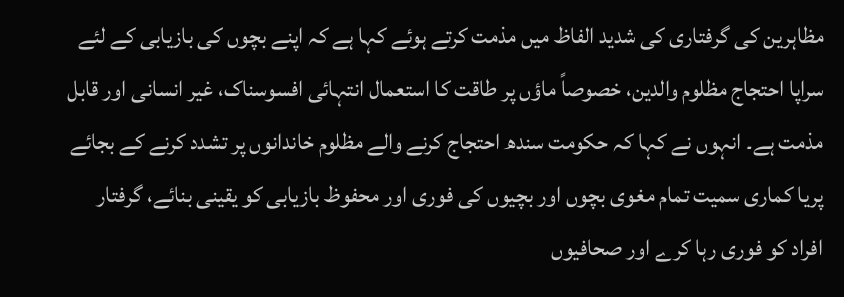مظاہرین کی گرفتاری کی شدید الفاظ میں مذمت کرتے ہوئے کہا ہے کہ اپنے بچوں کی بازیابی کے لئے سراپا احتجاج مظلوم والدین، خصوصاً ماؤں پر طاقت کا استعمال انتہائی افسوسناک، غیر انسانی اور قابل مذمت ہے۔ انہوں نے کہا کہ حکومت سندھ احتجاج کرنے والے مظلوم خاندانوں پر تشدد کرنے کے بجائے پریا کماری سمیت تمام مغوی بچوں اور بچیوں کی فوری اور محفوظ بازیابی کو یقینی بنائے، گرفتار افراد کو فوری رہا کرے اور صحافیوں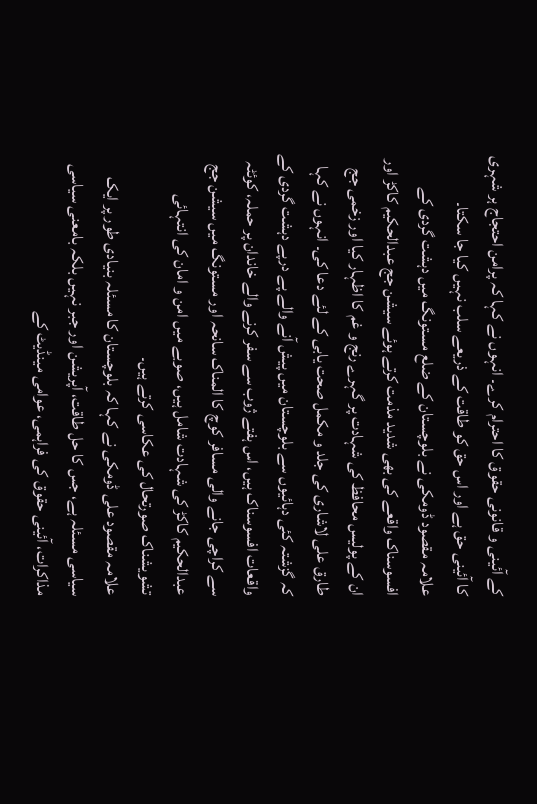کے آئینی و قانونی حقوق کا احترام کرے۔ انہوں نے کہا کہ پرامن احتجاج ہر شہری کا آئینی حق ہے اور اس حق کو طاقت کے ذریعے سلب نہیں کیا جا سکتا۔
علامہ مقصود ڈومکی نے بلوچستان کے ضلع مستونگ میں دہشت گردی کے افسوسناک واقعے کی بھی شدید مذمت کرتے ہوئے سیشن جج عبدالحکیم کاکڑ اور ان کے پولیس محافظ کی شہادت پر گہرے رنج و غم کا اظہار کیا اور زخمی جج طارق علی لاشاری کی جلد و مکمل صحت یابی کے لئے دعا کی۔ انہوں نے کہا کہ گزشتہ کئی دہائیوں سے بلوچستان میں پیش آنے والے پے درپے دہشت گردی کے واقعات افسوسناک ہیں، اس ہفتے ژوب سے سفر کرنے والے خاندان پر حملہ، کوئٹہ سے کراچی جانے والی مسافر کوچ کا المناک سانحہ اور مستونگ میں سیشن جج عبدالحکیم کاکڑ کی شہادت شامل ہیں، صوبے میں امن و امان کی انتہائی تشویشناک صورتحال کی عکاسی کرتے ہیں۔
علامہ مقصود علی ڈومکی نے کہا کہ بلوچستان کا مسئلہ بنیادی طور پر ایک سیاسی مسئلہ ہے، جس کا حل طاقت، آپریشن اور جبر نہیں بلکہ بامعنی سیاسی مذاکرات، آئینی حقوق کی فراہمی، عوامی مینڈیٹ کے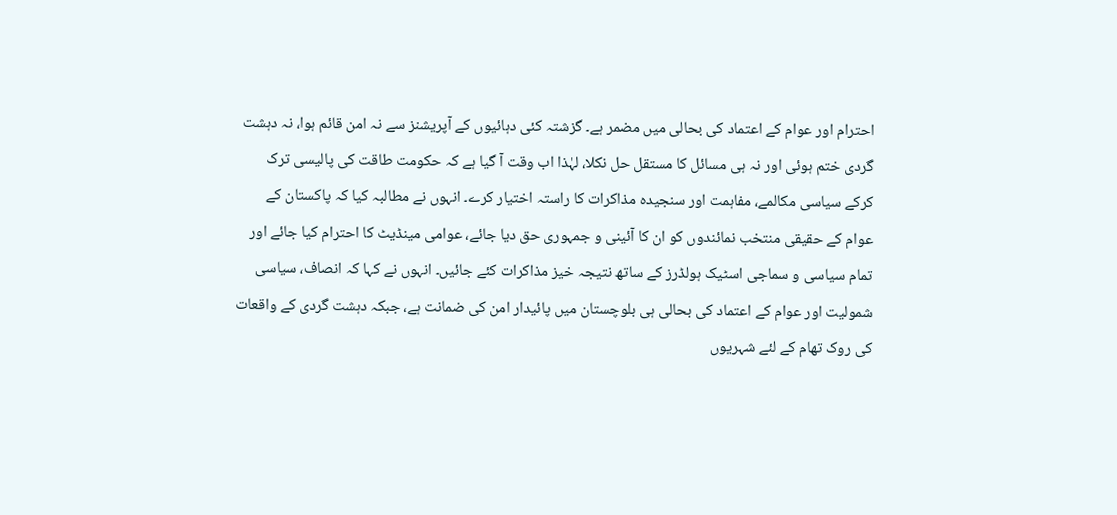احترام اور عوام کے اعتماد کی بحالی میں مضمر ہے۔ گزشتہ کئی دہائیوں کے آپریشنز سے نہ امن قائم ہوا، نہ دہشت گردی ختم ہوئی اور نہ ہی مسائل کا مستقل حل نکلا، لہٰذا اب وقت آ گیا ہے کہ حکومت طاقت کی پالیسی ترک کرکے سیاسی مکالمے، مفاہمت اور سنجیدہ مذاکرات کا راستہ اختیار کرے۔ انہوں نے مطالبہ کیا کہ پاکستان کے عوام کے حقیقی منتخب نمائندوں کو ان کا آئینی و جمہوری حق دیا جائے، عوامی مینڈیٹ کا احترام کیا جائے اور تمام سیاسی و سماجی اسٹیک ہولڈرز کے ساتھ نتیجہ خیز مذاکرات کئے جائیں۔ انہوں نے کہا کہ انصاف، سیاسی شمولیت اور عوام کے اعتماد کی بحالی ہی بلوچستان میں پائیدار امن کی ضمانت ہے، جبکہ دہشت گردی کے واقعات کی روک تھام کے لئے شہریوں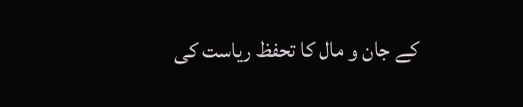کے جان و مال کا تحفظ ریاست کی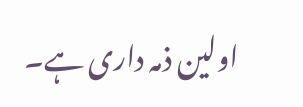اولین ذمہ داری ہے۔